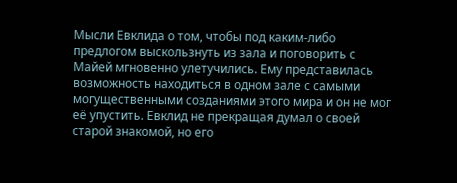Мысли Евклида о том, чтобы под каким-либо предлогом выскользнуть из зала и поговорить с Майей мгновенно улетучились. Ему представилась возможность находиться в одном зале с самыми могущественными созданиями этого мира и он не мог её упустить. Евклид не прекращая думал о своей старой знакомой, но его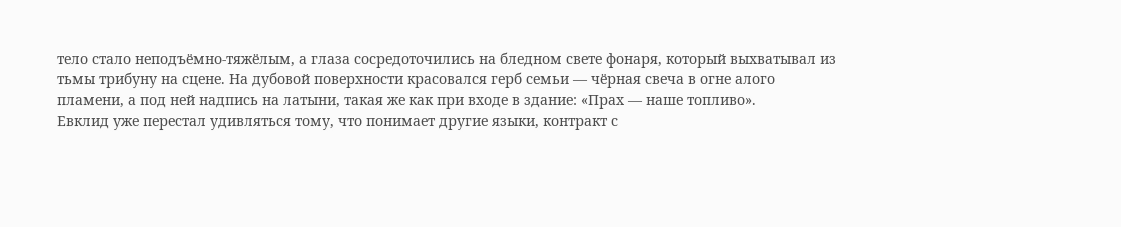тело стало неподъёмно-тяжёлым, а глаза сосредоточились на бледном свете фонаря, который выхватывал из тьмы трибуну на сцене. На дубовой поверхности красовался герб семьи — чёрная свеча в огне алого пламени, а под ней надпись на латыни, такая же как при входе в здание: «Прах — наше топливо».
Евклид уже перестал удивляться тому, что понимает другие языки, контракт с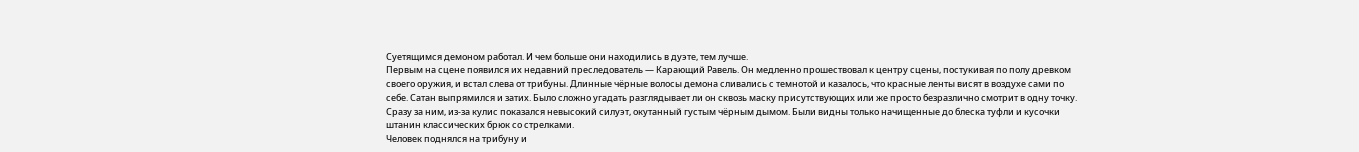Суетящимся демоном работал. И чем больше они находились в дуэте, тем лучше.
Первым на сцене появился их недавний преследователь — Карающий Равель. Он медленно прошествовал к центру сцены, постукивая по полу древком своего оружия, и встал слева от трибуны. Длинные чёрные волосы демона сливались с темнотой и казалось, что красные ленты висят в воздухе сами по себе. Сатан выпрямился и затих. Было сложно угадать разглядывает ли он сквозь маску присутствующих или же просто безразлично смотрит в одну точку.
Сразу за ним, из-за кулис показался невысокий силуэт, окутанный густым чёрным дымом. Были видны только начищенные до блеска туфли и кусочки штанин классических брюк со стрелками.
Человек поднялся на трибуну и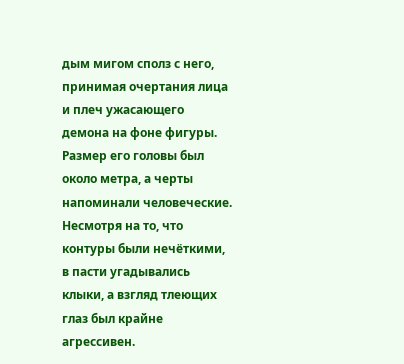дым мигом сполз с него, принимая очертания лица и плеч ужасающего демона на фоне фигуры. Размер его головы был около метра, а черты напоминали человеческие. Несмотря на то, что контуры были нечёткими, в пасти угадывались клыки, а взгляд тлеющих глаз был крайне агрессивен.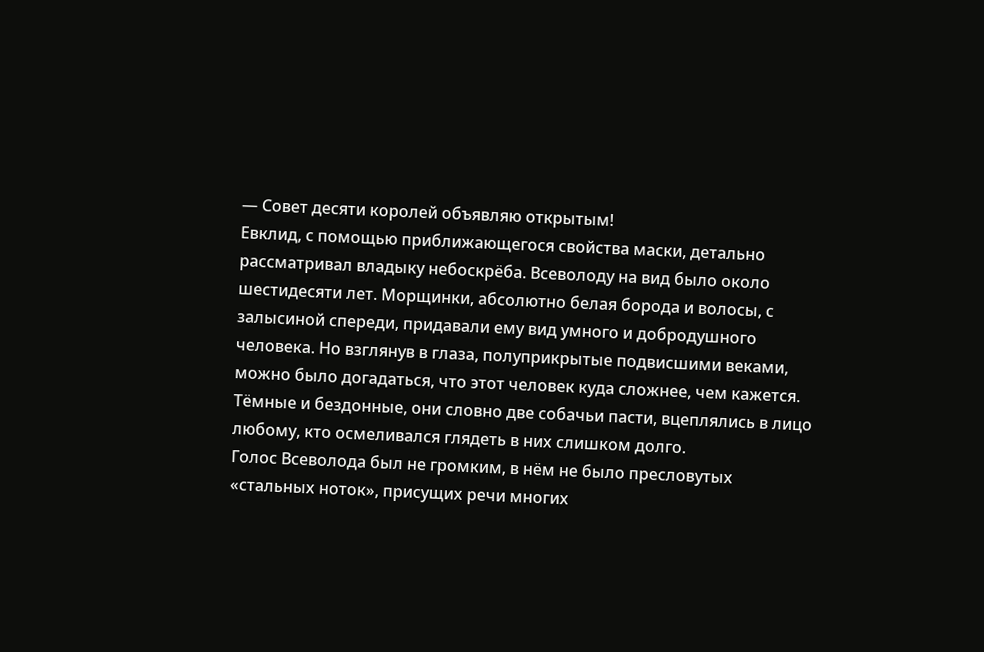— Совет десяти королей объявляю открытым!
Евклид, с помощью приближающегося свойства маски, детально рассматривал владыку небоскрёба. Всеволоду на вид было около шестидесяти лет. Морщинки, абсолютно белая борода и волосы, с залысиной спереди, придавали ему вид умного и добродушного человека. Но взглянув в глаза, полуприкрытые подвисшими веками, можно было догадаться, что этот человек куда сложнее, чем кажется. Тёмные и бездонные, они словно две собачьи пасти, вцеплялись в лицо любому, кто осмеливался глядеть в них слишком долго.
Голос Всеволода был не громким, в нём не было пресловутых «стальных ноток», присущих речи многих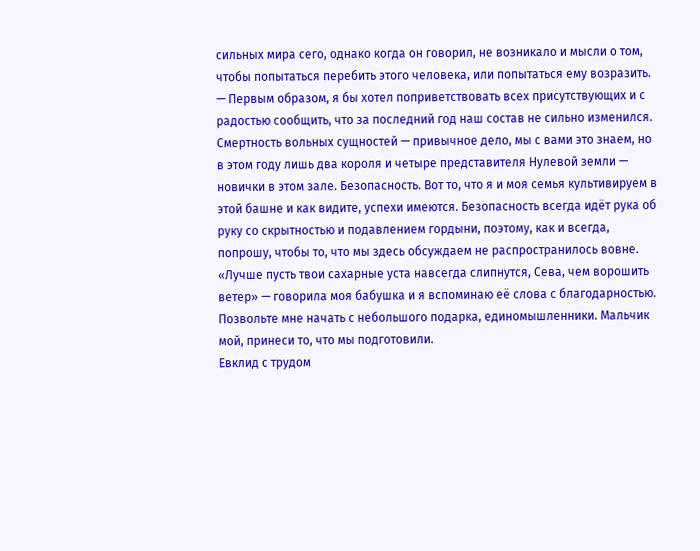сильных мира сего, однако когда он говорил, не возникало и мысли о том, чтобы попытаться перебить этого человека, или попытаться ему возразить.
— Первым образом, я бы хотел поприветствовать всех присутствующих и с радостью сообщить, что за последний год наш состав не сильно изменился. Смертность вольных сущностей — привычное дело, мы с вами это знаем, но в этом году лишь два короля и четыре представителя Нулевой земли — новички в этом зале. Безопасность. Вот то, что я и моя семья культивируем в этой башне и как видите, успехи имеются. Безопасность всегда идёт рука об руку со скрытностью и подавлением гордыни, поэтому, как и всегда, попрошу, чтобы то, что мы здесь обсуждаем не распространилось вовне. «Лучше пусть твои сахарные уста навсегда слипнутся, Сева, чем ворошить ветер» — говорила моя бабушка и я вспоминаю её слова с благодарностью. Позвольте мне начать с небольшого подарка, единомышленники. Мальчик мой, принеси то, что мы подготовили.
Евклид с трудом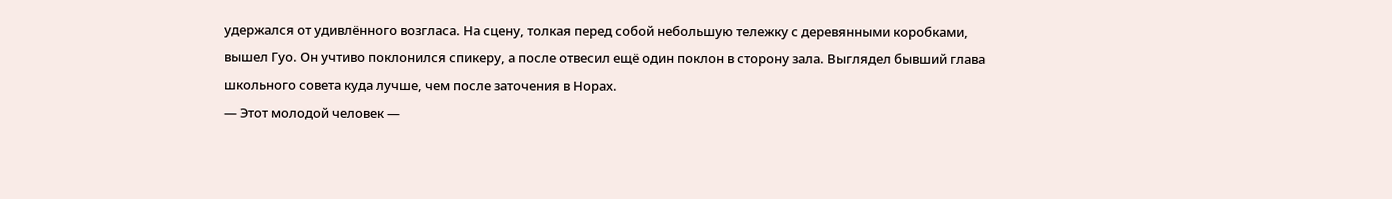удержался от удивлённого возгласа. На сцену, толкая перед собой небольшую тележку с деревянными коробками, вышел Гуо. Он учтиво поклонился спикеру, а после отвесил ещё один поклон в сторону зала. Выглядел бывший глава школьного совета куда лучше, чем после заточения в Норах.
— Этот молодой человек —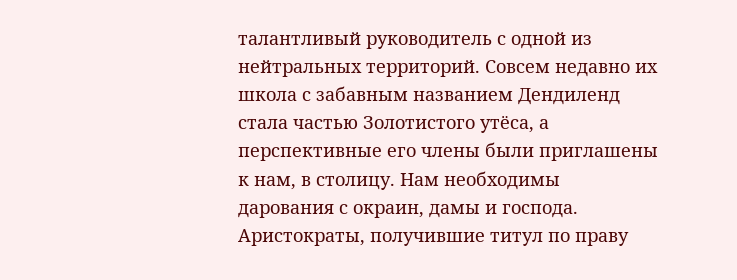талантливый руководитель с одной из нейтральных территорий. Совсем недавно их школа с забавным названием Дендиленд стала частью Золотистого утёса, а перспективные его члены были приглашены к нам, в столицу. Нам необходимы дарования с окраин, дамы и господа. Аристократы, получившие титул по праву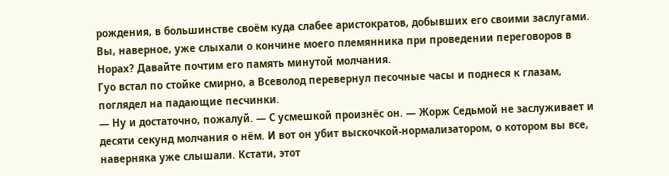рождения, в большинстве своём куда слабее аристократов, добывших его своими заслугами. Вы, наверное, уже слыхали о кончине моего племянника при проведении переговоров в Норах? Давайте почтим его память минутой молчания.
Гуо встал по стойке смирно, а Всеволод перевернул песочные часы и поднеся к глазам, поглядел на падающие песчинки.
— Ну и достаточно, пожалуй. — С усмешкой произнёс он. — Жорж Седьмой не заслуживает и десяти секунд молчания о нём. И вот он убит выскочкой-нормализатором, о котором вы все, наверняка уже слышали. Кстати, этот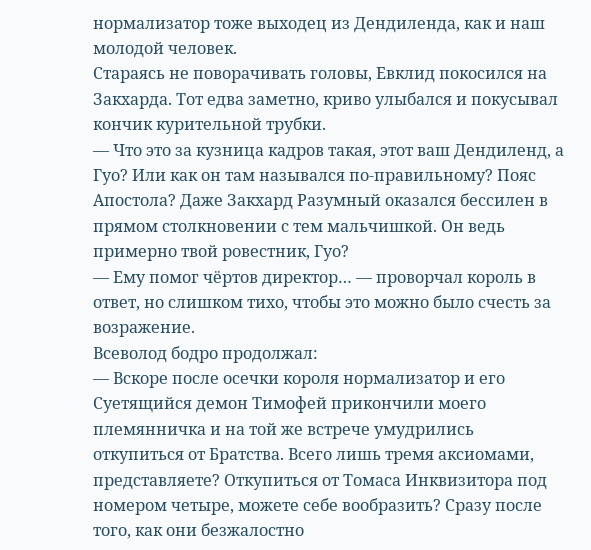нормализатор тоже выходец из Дендиленда, как и наш молодой человек.
Стараясь не поворачивать головы, Евклид покосился на Закхарда. Тот едва заметно, криво улыбался и покусывал кончик курительной трубки.
— Что это за кузница кадров такая, этот ваш Дендиленд, а Гуо? Или как он там назывался по-правильному? Пояс Апостола? Даже Закхард Разумный оказался бессилен в прямом столкновении с тем мальчишкой. Он ведь примерно твой ровестник, Гуо?
— Ему помог чёртов директор… — проворчал король в ответ, но слишком тихо, чтобы это можно было счесть за возражение.
Всеволод бодро продолжал:
— Вскоре после осечки короля нормализатор и его Суетящийся демон Тимофей прикончили моего племянничка и на той же встрече умудрились откупиться от Братства. Всего лишь тремя аксиомами, представляете? Откупиться от Томаса Инквизитора под номером четыре, можете себе вообразить? Сразу после того, как они безжалостно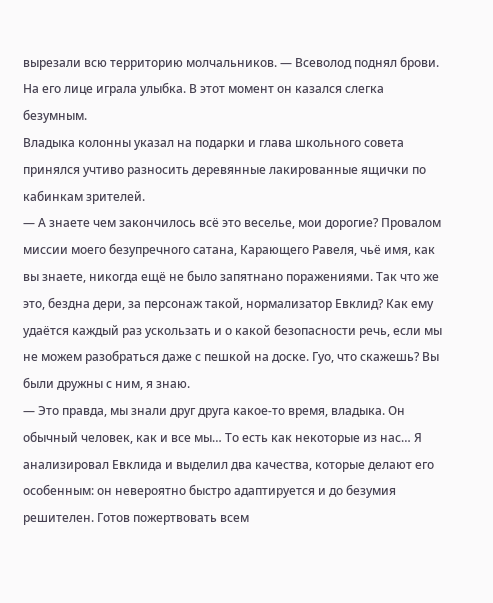вырезали всю территорию молчальников. — Всеволод поднял брови. На его лице играла улыбка. В этот момент он казался слегка безумным.
Владыка колонны указал на подарки и глава школьного совета принялся учтиво разносить деревянные лакированные ящички по кабинкам зрителей.
— А знаете чем закончилось всё это веселье, мои дорогие? Провалом миссии моего безупречного сатана, Карающего Равеля, чьё имя, как вы знаете, никогда ещё не было запятнано поражениями. Так что же это, бездна дери, за персонаж такой, нормализатор Евклид? Как ему удаётся каждый раз ускользать и о какой безопасности речь, если мы не можем разобраться даже с пешкой на доске. Гуо, что скажешь? Вы были дружны с ним, я знаю.
— Это правда, мы знали друг друга какое-то время, владыка. Он обычный человек, как и все мы… То есть как некоторые из нас… Я анализировал Евклида и выделил два качества, которые делают его особенным: он невероятно быстро адаптируется и до безумия решителен. Готов пожертвовать всем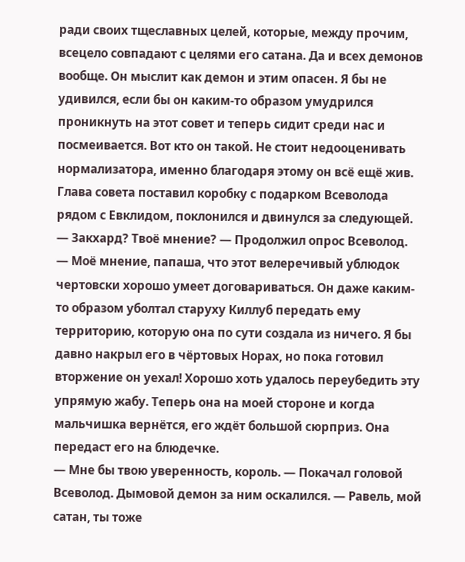ради своих тщеславных целей, которые, между прочим, всецело совпадают с целями его сатана. Да и всех демонов вообще. Он мыслит как демон и этим опасен. Я бы не удивился, если бы он каким-то образом умудрился проникнуть на этот совет и теперь сидит среди нас и посмеивается. Вот кто он такой. Не стоит недооценивать нормализатора, именно благодаря этому он всё ещё жив.
Глава совета поставил коробку с подарком Всеволода рядом с Евклидом, поклонился и двинулся за следующей.
— Закхард? Твоё мнение? — Продолжил опрос Всеволод.
— Моё мнение, папаша, что этот велеречивый ублюдок чертовски хорошо умеет договариваться. Он даже каким-то образом уболтал старуху Киллуб передать ему территорию, которую она по сути создала из ничего. Я бы давно накрыл его в чёртовых Норах, но пока готовил вторжение он уехал! Хорошо хоть удалось переубедить эту упрямую жабу. Теперь она на моей стороне и когда мальчишка вернётся, его ждёт большой сюрприз. Она передаст его на блюдечке.
— Мне бы твою уверенность, король. — Покачал головой Всеволод. Дымовой демон за ним оскалился. — Равель, мой сатан, ты тоже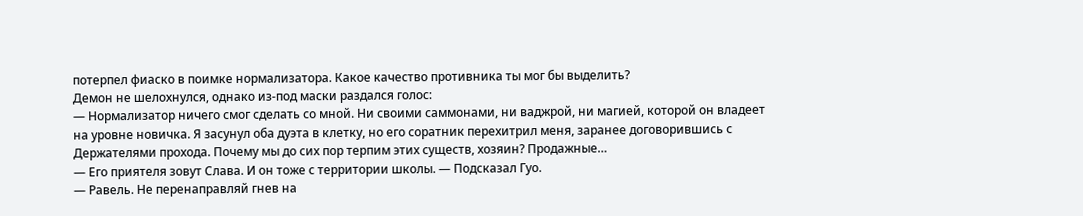потерпел фиаско в поимке нормализатора. Какое качество противника ты мог бы выделить?
Демон не шелохнулся, однако из-под маски раздался голос:
— Нормализатор ничего смог сделать со мной. Ни своими саммонами, ни ваджрой, ни магией, которой он владеет на уровне новичка. Я засунул оба дуэта в клетку, но его соратник перехитрил меня, заранее договорившись с Держателями прохода. Почему мы до сих пор терпим этих существ, хозяин? Продажные…
— Его приятеля зовут Слава. И он тоже с территории школы. — Подсказал Гуо.
— Равель. Не перенаправляй гнев на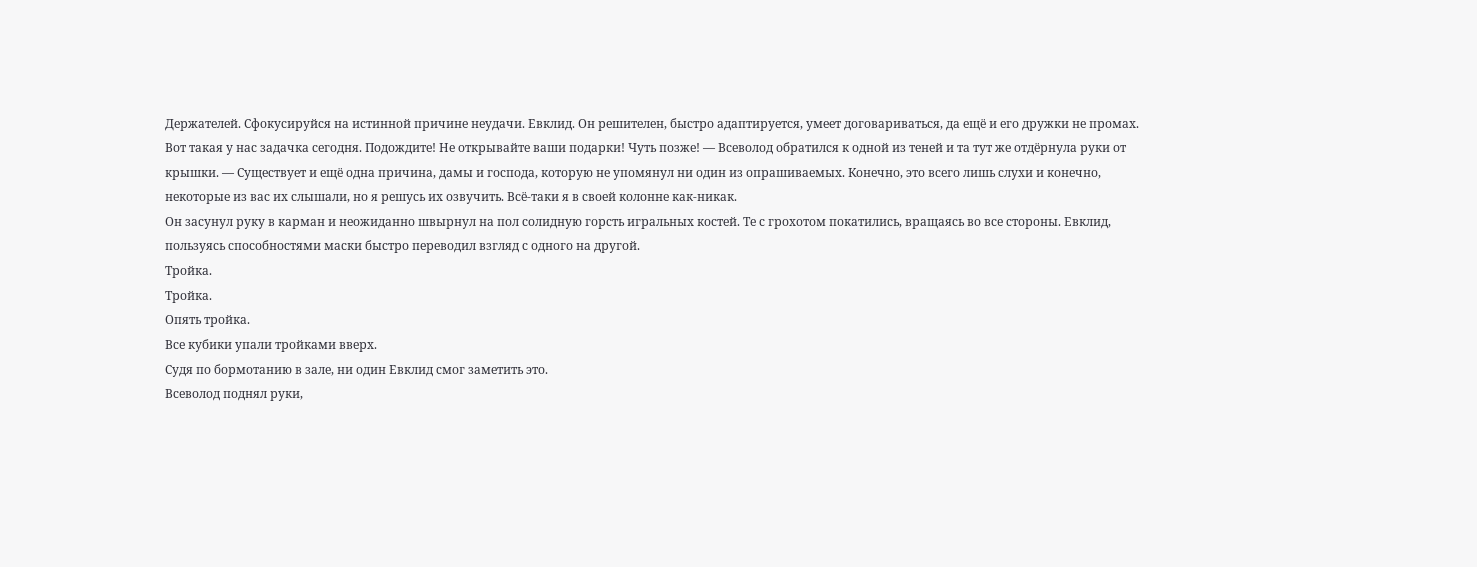Держателей. Сфокусируйся на истинной причине неудачи. Евклид. Он решителен, быстро адаптируется, умеет договариваться, да ещё и его дружки не промах. Вот такая у нас задачка сегодня. Подождите! Не открывайте ваши подарки! Чуть позже! — Всеволод обратился к одной из теней и та тут же отдёрнула руки от крышки. — Существует и ещё одна причина, дамы и господа, которую не упомянул ни один из опрашиваемых. Конечно, это всего лишь слухи и конечно, некоторые из вас их слышали, но я решусь их озвучить. Всё-таки я в своей колонне как-никак.
Он засунул руку в карман и неожиданно швырнул на пол солидную горсть игральных костей. Те с грохотом покатились, вращаясь во все стороны. Евклид, пользуясь способностями маски быстро переводил взгляд с одного на другой.
Тройка.
Тройка.
Опять тройка.
Все кубики упали тройками вверх.
Судя по бормотанию в зале, ни один Евклид смог заметить это.
Всеволод поднял руки,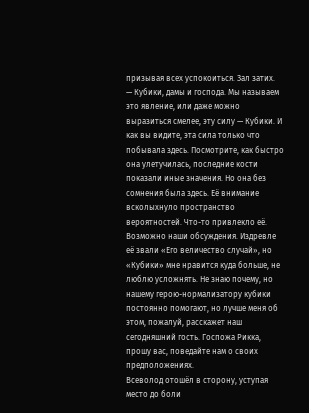призывая всех успокоиться. Зал затих.
— Кубики, дамы и господа. Мы называем это явление, или даже можно выразиться смелее, эту силу — Кубики. И как вы видите, эта сила только что побывала здесь. Посмотрите, как быстро она улетучилась, последние кости показали иные значения. Но она без сомнения была здесь. Её внимание всколыхнуло пространство вероятностей. Что-то привлекло её. Возможно наши обсуждения. Издревле её звали «Его величество случай», но «Кубики» мне нравится куда больше, не люблю усложнять. Не знаю почему, но нашему герою-нормализатору кубики постоянно помогают, но лучше меня об этом, пожалуй, расскажет наш сегодняшний гость. Госпожа Рикка, прошу вас, поведайте нам о своих предположениях.
Всеволод отошёл в сторону, уступая место до боли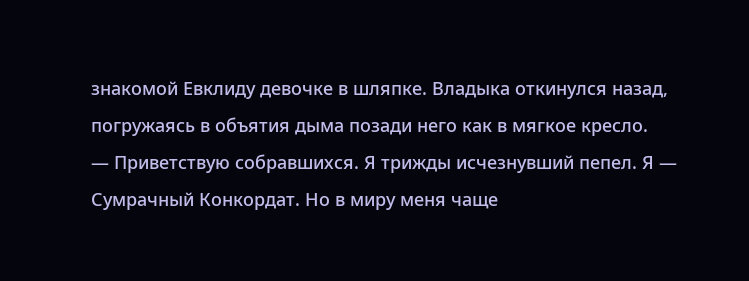знакомой Евклиду девочке в шляпке. Владыка откинулся назад, погружаясь в объятия дыма позади него как в мягкое кресло.
— Приветствую собравшихся. Я трижды исчезнувший пепел. Я — Сумрачный Конкордат. Но в миру меня чаще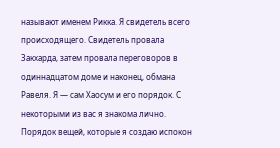называют именем Рикка. Я свидетель всего происходящего. Свидетель провала Закхарда, затем провала переговоров в одиннадцатом доме и наконец, обмана Равеля. Я — сам Хаосум и его порядок. С некоторыми из вас я знакома лично. Порядок вещей, которые я создаю испокон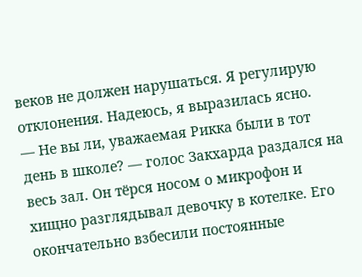веков не должен нарушаться. Я регулирую отклонения. Надеюсь, я выразилась ясно.
— Не вы ли, уважаемая Рикка были в тот день в школе? — голос Закхарда раздался на весь зал. Он тёрся носом о микрофон и хищно разглядывал девочку в котелке. Его окончательно взбесили постоянные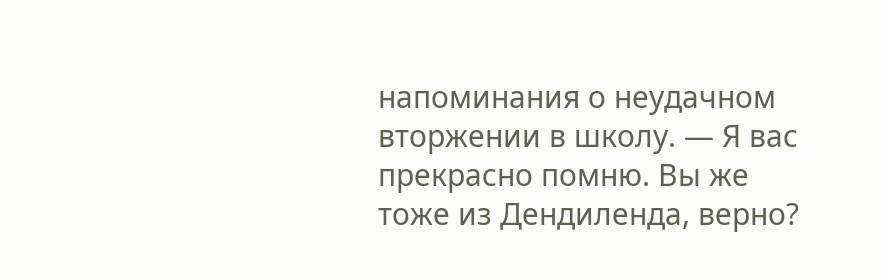напоминания о неудачном вторжении в школу. — Я вас прекрасно помню. Вы же тоже из Дендиленда, верно?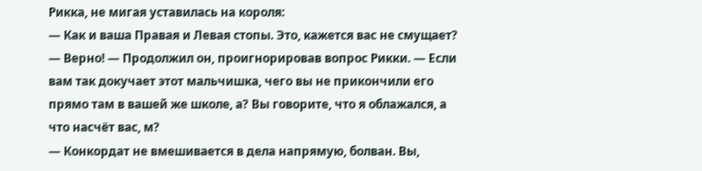Рикка, не мигая уставилась на короля:
— Как и ваша Правая и Левая стопы. Это, кажется вас не смущает?
— Верно! — Продолжил он, проигнорировав вопрос Рикки. — Если вам так докучает этот мальчишка, чего вы не прикончили его прямо там в вашей же школе, а? Вы говорите, что я облажался, а что насчёт вас, м?
— Конкордат не вмешивается в дела напрямую, болван. Вы,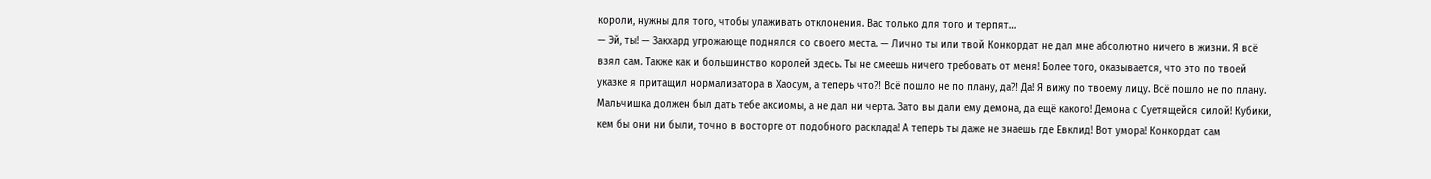короли, нужны для того, чтобы улаживать отклонения. Вас только для того и терпят…
— Эй, ты! — Закхард угрожающе поднялся со своего места. — Лично ты или твой Конкордат не дал мне абсолютно ничего в жизни. Я всё взял сам. Также как и большинство королей здесь. Ты не смеешь ничего требовать от меня! Более того, оказывается, что это по твоей указке я притащил нормализатора в Хаосум, а теперь что⁈ Всё пошло не по плану, да⁈ Да! Я вижу по твоему лицу. Всё пошло не по плану. Мальчишка должен был дать тебе аксиомы, а не дал ни черта. Зато вы дали ему демона, да ещё какого! Демона с Суетящейся силой! Кубики, кем бы они ни были, точно в восторге от подобного расклада! А теперь ты даже не знаешь где Евклид! Вот умора! Конкордат сам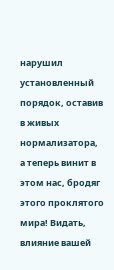нарушил установленный порядок, оставив в живых нормализатора, а теперь винит в этом нас, бродяг этого проклятого мира! Видать, влияние вашей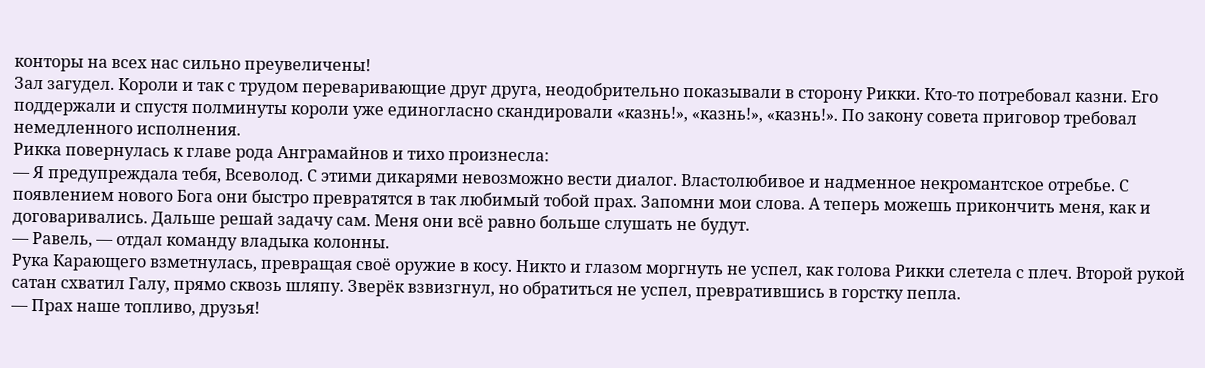конторы на всех нас сильно преувеличены!
Зал загудел. Короли и так с трудом переваривающие друг друга, неодобрительно показывали в сторону Рикки. Кто-то потребовал казни. Его поддержали и спустя полминуты короли уже единогласно скандировали «казнь!», «казнь!», «казнь!». По закону совета приговор требовал немедленного исполнения.
Рикка повернулась к главе рода Анграмайнов и тихо произнесла:
— Я предупреждала тебя, Всеволод. С этими дикарями невозможно вести диалог. Властолюбивое и надменное некромантское отребье. С появлением нового Бога они быстро превратятся в так любимый тобой прах. Запомни мои слова. А теперь можешь прикончить меня, как и договаривались. Дальше решай задачу сам. Меня они всё равно больше слушать не будут.
— Равель, — отдал команду владыка колонны.
Рука Карающего взметнулась, превращая своё оружие в косу. Никто и глазом моргнуть не успел, как голова Рикки слетела с плеч. Второй рукой сатан схватил Галу, прямо сквозь шляпу. Зверёк взвизгнул, но обратиться не успел, превратившись в горстку пепла.
— Прах наше топливо, друзья!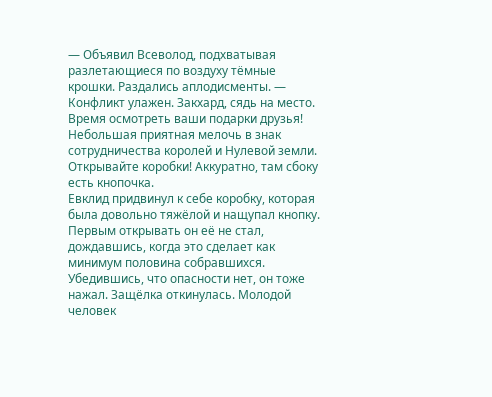— Объявил Всеволод, подхватывая разлетающиеся по воздуху тёмные крошки. Раздались аплодисменты. — Конфликт улажен. Закхард, сядь на место. Время осмотреть ваши подарки друзья! Небольшая приятная мелочь в знак сотрудничества королей и Нулевой земли. Открывайте коробки! Аккуратно, там сбоку есть кнопочка.
Евклид придвинул к себе коробку, которая была довольно тяжёлой и нащупал кнопку. Первым открывать он её не стал, дождавшись, когда это сделает как минимум половина собравшихся. Убедившись, что опасности нет, он тоже нажал. Защёлка откинулась. Молодой человек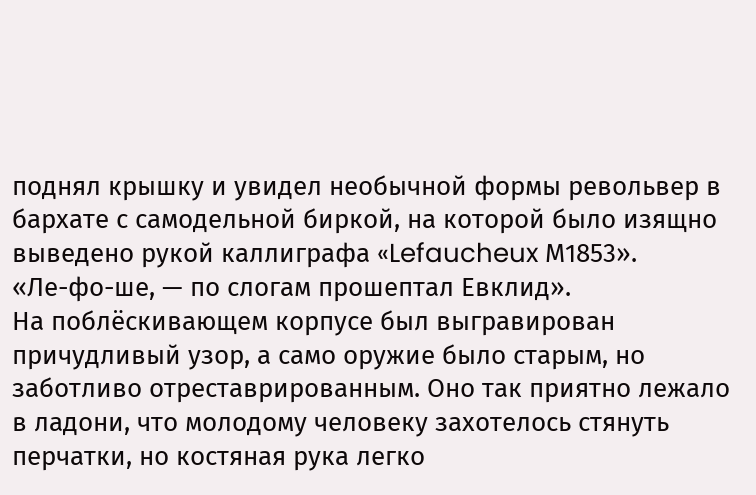поднял крышку и увидел необычной формы револьвер в бархате с самодельной биркой, на которой было изящно выведено рукой каллиграфа «Lefaucheux М1853».
«Ле-фо-ше, — по слогам прошептал Евклид».
На поблёскивающем корпусе был выгравирован причудливый узор, а само оружие было старым, но заботливо отреставрированным. Оно так приятно лежало в ладони, что молодому человеку захотелось стянуть перчатки, но костяная рука легко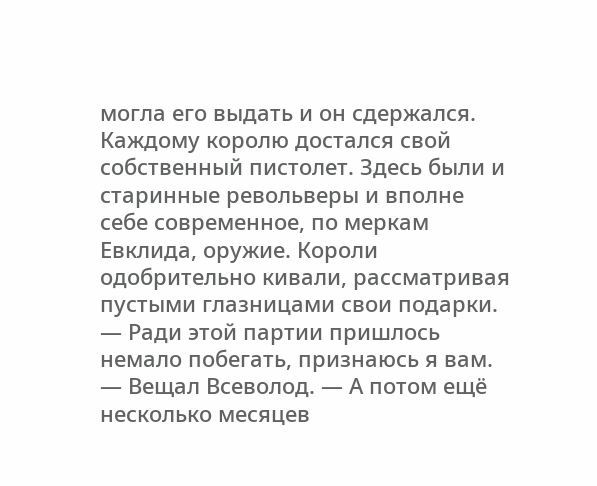могла его выдать и он сдержался.
Каждому королю достался свой собственный пистолет. Здесь были и старинные револьверы и вполне себе современное, по меркам Евклида, оружие. Короли одобрительно кивали, рассматривая пустыми глазницами свои подарки.
— Ради этой партии пришлось немало побегать, признаюсь я вам. — Вещал Всеволод. — А потом ещё несколько месяцев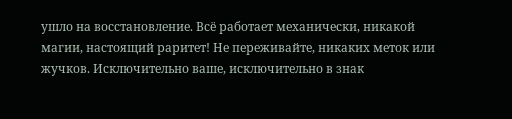ушло на восстановление. Всё работает механически, никакой магии, настоящий раритет! Не переживайте, никаких меток или жучков. Исключительно ваше, исключительно в знак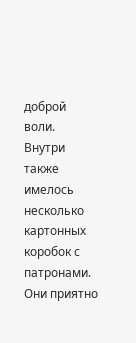доброй воли.
Внутри также имелось несколько картонных коробок с патронами. Они приятно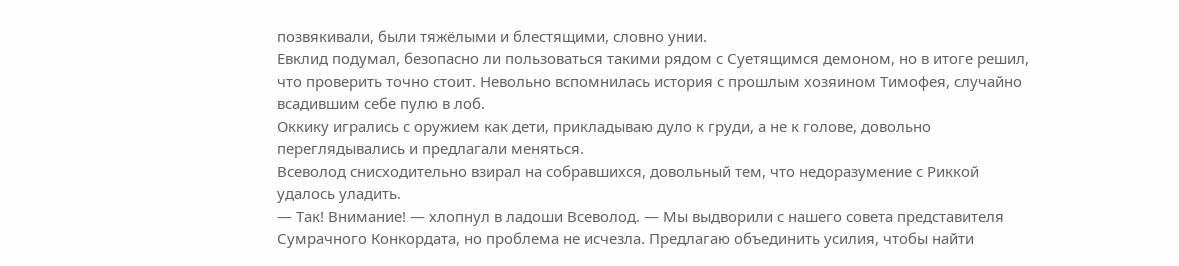позвякивали, были тяжёлыми и блестящими, словно унии.
Евклид подумал, безопасно ли пользоваться такими рядом с Суетящимся демоном, но в итоге решил, что проверить точно стоит. Невольно вспомнилась история с прошлым хозяином Тимофея, случайно всадившим себе пулю в лоб.
Оккику игрались с оружием как дети, прикладываю дуло к груди, а не к голове, довольно переглядывались и предлагали меняться.
Всеволод снисходительно взирал на собравшихся, довольный тем, что недоразумение с Риккой удалось уладить.
— Так! Внимание! — хлопнул в ладоши Всеволод. — Мы выдворили с нашего совета представителя Сумрачного Конкордата, но проблема не исчезла. Предлагаю объединить усилия, чтобы найти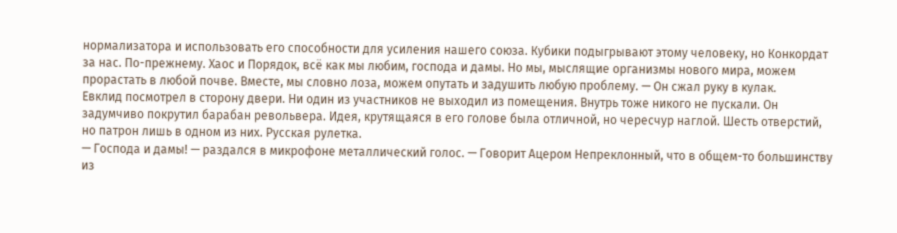нормализатора и использовать его способности для усиления нашего союза. Кубики подыгрывают этому человеку, но Конкордат за нас. По-прежнему. Хаос и Порядок, всё как мы любим, господа и дамы. Но мы, мыслящие организмы нового мира, можем прорастать в любой почве. Вместе, мы словно лоза, можем опутать и задушить любую проблему. — Он сжал руку в кулак.
Евклид посмотрел в сторону двери. Ни один из участников не выходил из помещения. Внутрь тоже никого не пускали. Он задумчиво покрутил барабан револьвера. Идея, крутящаяся в его голове была отличной, но чересчур наглой. Шесть отверстий, но патрон лишь в одном из них. Русская рулетка.
— Господа и дамы! — раздался в микрофоне металлический голос. — Говорит Ацером Непреклонный, что в общем-то большинству из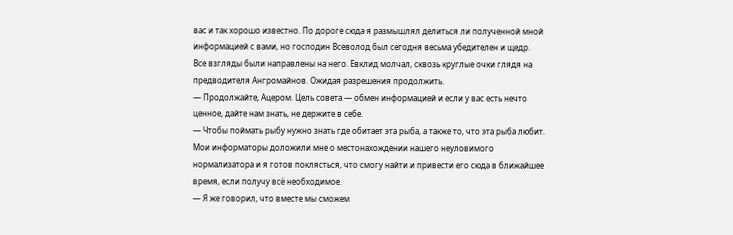вас и так хорошо известно. По дороге сюда я размышлял делиться ли полученной мной информацией с вами, но господин Всеволод был сегодня весьма убедителен и щедр.
Все взгляды были направлены на него. Евклид молчал, сквозь круглые очки глядя на предводителя Ангромайнов. Ожидая разрешения продолжить.
— Продолжайте, Ацером. Цель совета — обмен информацией и если у вас есть нечто ценное, дайте нам знать, не держите в себе.
— Чтобы поймать рыбу нужно знать где обитает эта рыба, а также то, что эта рыба любит. Мои информаторы доложили мне о местонахождении нашего неуловимого нормализатора и я готов поклясться, что смогу найти и привести его сюда в ближайшее время, если получу всё необходимое.
— Я же говорил, что вместе мы сможем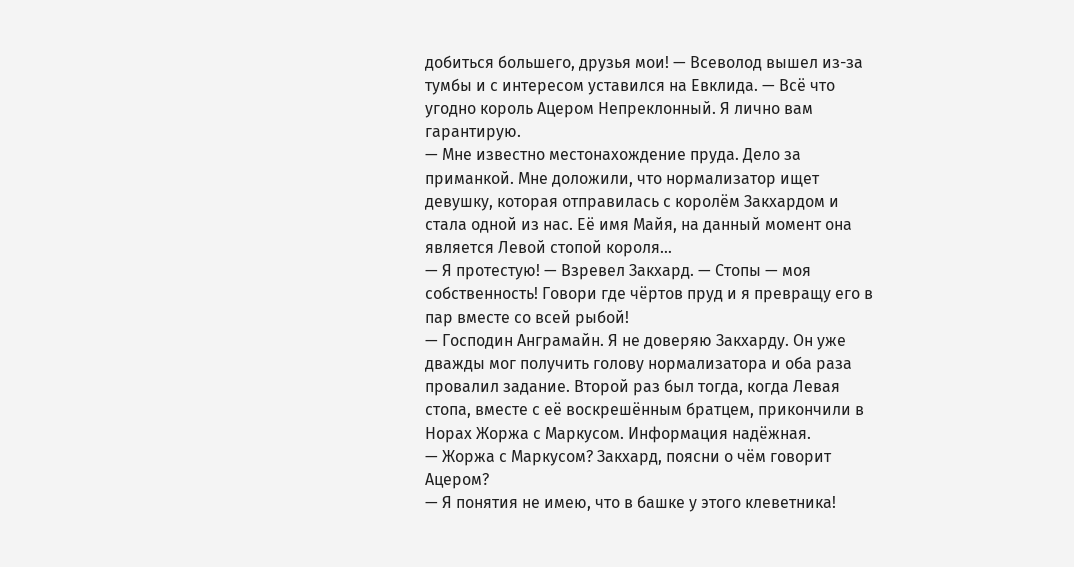добиться большего, друзья мои! — Всеволод вышел из-за тумбы и с интересом уставился на Евклида. — Всё что угодно король Ацером Непреклонный. Я лично вам гарантирую.
— Мне известно местонахождение пруда. Дело за приманкой. Мне доложили, что нормализатор ищет девушку, которая отправилась с королём Закхардом и стала одной из нас. Её имя Майя, на данный момент она является Левой стопой короля…
— Я протестую! — Взревел Закхард. — Стопы — моя собственность! Говори где чёртов пруд и я превращу его в пар вместе со всей рыбой!
— Господин Анграмайн. Я не доверяю Закхарду. Он уже дважды мог получить голову нормализатора и оба раза провалил задание. Второй раз был тогда, когда Левая стопа, вместе с её воскрешённым братцем, прикончили в Норах Жоржа с Маркусом. Информация надёжная.
— Жоржа с Маркусом? Закхард, поясни о чём говорит Ацером?
— Я понятия не имею, что в башке у этого клеветника!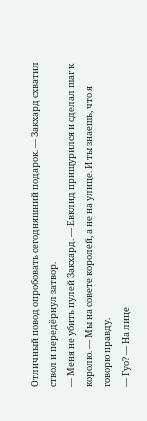Отличный повод опробовать сегодняшний подарок. — Закхард схватил ствол и передёрнул затвор.
— Меня не убить пулей Закхард. — Евклид прищурился и сделал шаг к королю. — Мы на совете королей, а не на улице. И ты знаешь, что я говорю правду.
— Гуо? — На лице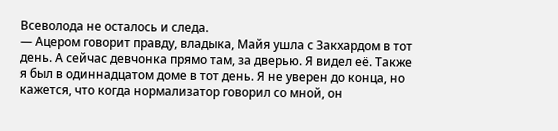Всеволода не осталось и следа.
— Ацером говорит правду, владыка, Майя ушла с Закхардом в тот день. А сейчас девчонка прямо там, за дверью. Я видел её. Также я был в одиннадцатом доме в тот день. Я не уверен до конца, но кажется, что когда нормализатор говорил со мной, он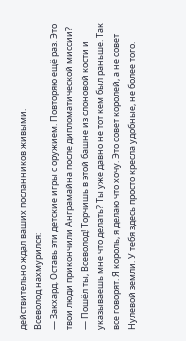действительно ждал ваших посланников живыми.
Всеволод нахмурился:
— Закхард. Оставь эти детские игры с оружием. Повторяю ещё раз. Это твои люди прикончили Анграмайна после дипломатической миссии?
— Пошёл ты, Всеволод! Торчишь в этой башне из слоновой кости и указываешь мне что делать? Ты уже давно не тот кем был раньше. Так все говорят. Я король, я делаю что хочу. Это совет королей, а не совет Нулевой земли. У тебя здесь просто кресла удобные, не более того.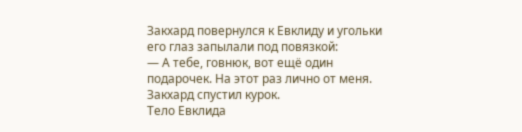Закхард повернулся к Евклиду и угольки его глаз запылали под повязкой:
— А тебе, говнюк, вот ещё один подарочек. На этот раз лично от меня.
Закхард спустил курок.
Тело Евклида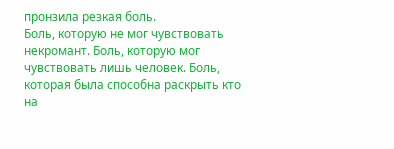пронзила резкая боль.
Боль, которую не мог чувствовать некромант. Боль, которую мог чувствовать лишь человек. Боль, которая была способна раскрыть кто на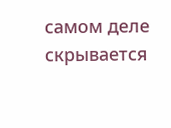самом деле скрывается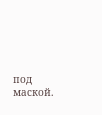под маской.